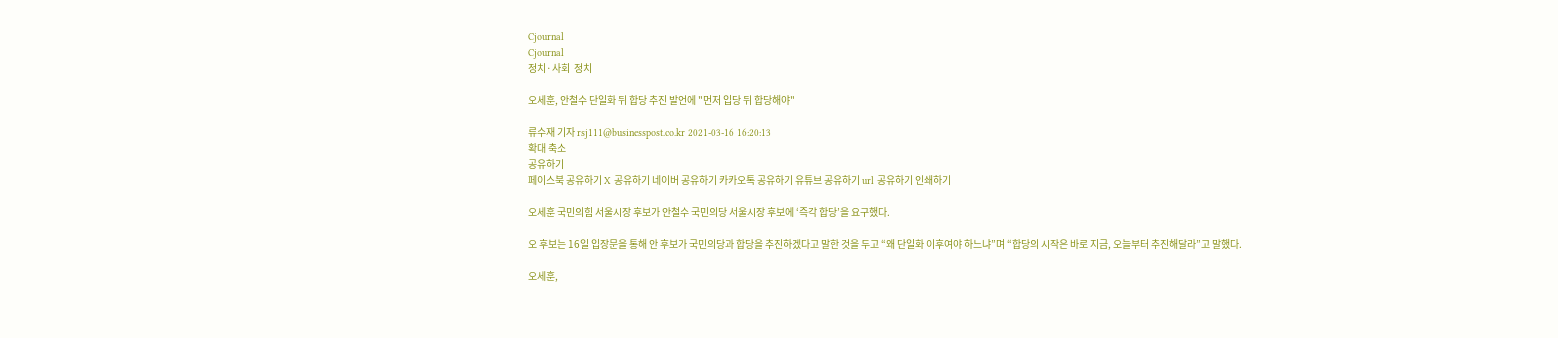Cjournal
Cjournal
정치·사회  정치

오세훈, 안철수 단일화 뒤 합당 추진 발언에 "먼저 입당 뒤 합당해야"

류수재 기자 rsj111@businesspost.co.kr 2021-03-16 16:20:13
확대 축소
공유하기
페이스북 공유하기 X 공유하기 네이버 공유하기 카카오톡 공유하기 유튜브 공유하기 url 공유하기 인쇄하기

오세훈 국민의힘 서울시장 후보가 안철수 국민의당 서울시장 후보에 ‘즉각 합당’을 요구했다.

오 후보는 16일 입장문을 통해 안 후보가 국민의당과 합당을 추진하겠다고 말한 것을 두고 “왜 단일화 이후여야 하느냐”며 “합당의 시작은 바로 지금, 오늘부터 추진해달라”고 말했다.

오세훈,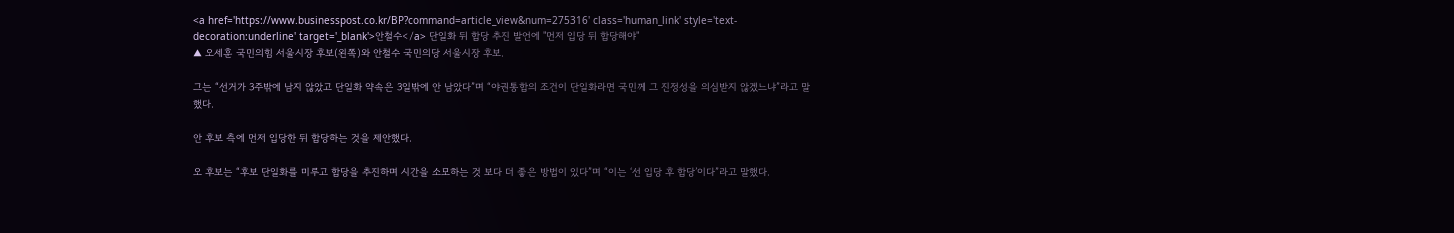<a href='https://www.businesspost.co.kr/BP?command=article_view&num=275316' class='human_link' style='text-decoration:underline' target='_blank'>안철수</a> 단일화 뒤 합당 추진 발언에 "먼저 입당 뒤 합당해야"
▲ 오세훈 국민의힘 서울시장 후보(왼쪽)와 안철수 국민의당 서울시장 후보.

그는 “선거가 3주밖에 남지 않았고 단일화 약속은 3일밖에 안 남았다”며 “야권통합의 조건이 단일화라면 국민께 그 진정성을 의심받지 않겠느냐”라고 말했다.

안 후보 측에 먼저 입당한 뒤 합당하는 것을 제안했다.

오 후보는 “후보 단일화를 미루고 합당을 추진하며 시간을 소모하는 것 보다 더 좋은 방법이 있다”며 “이는 ‘선 입당 후 합당’이다”라고 말했다.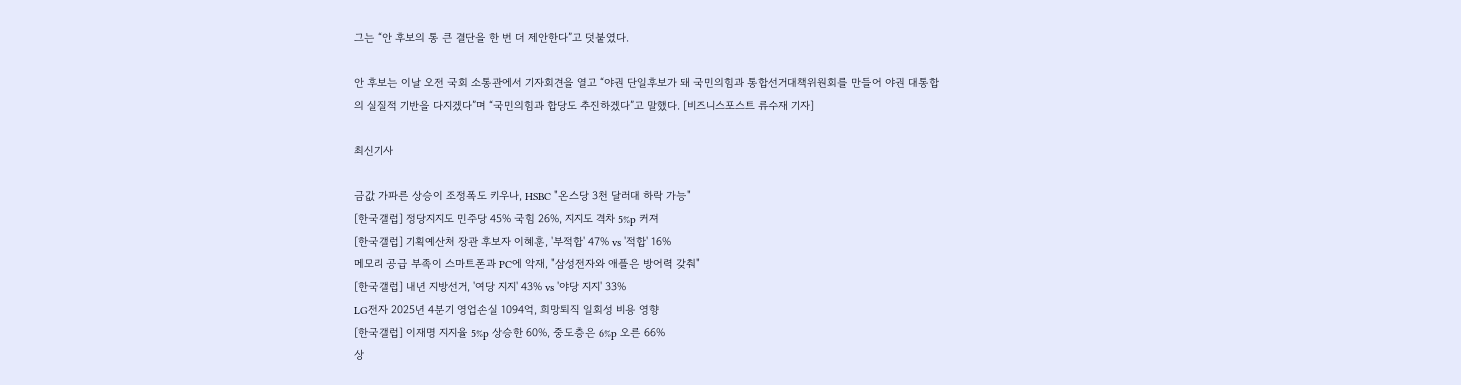그는 “안 후보의 통 큰 결단을 한 번 더 제안한다”고 덧붙였다.

안 후보는 이날 오전 국회 소통관에서 기자회견을 열고 “야권 단일후보가 돼 국민의힘과 통합선거대책위원회를 만들어 야권 대통합의 실질적 기반을 다지겠다”며 “국민의힘과 합당도 추진하겠다”고 말했다. [비즈니스포스트 류수재 기자]

최신기사

금값 가파른 상승이 조정폭도 키우나, HSBC "온스당 3천 달러대 하락 가능"
[한국갤럽] 정당지지도 민주당 45% 국힘 26%, 지지도 격차 5%p 커져
[한국갤럽] 기획예산처 장관 후보자 이혜훈, '부적합' 47% vs '적합' 16%
메모리 공급 부족이 스마트폰과 PC에 악재, "삼성전자와 애플은 방어력 갖춰"
[한국갤럽] 내년 지방선거, '여당 지지' 43% vs '야당 지지' 33%
LG전자 2025년 4분기 영업손실 1094억, 희망퇴직 일회성 비용 영향
[한국갤럽] 이재명 지지율 5%p 상승한 60%, 중도층은 6%p 오른 66%
상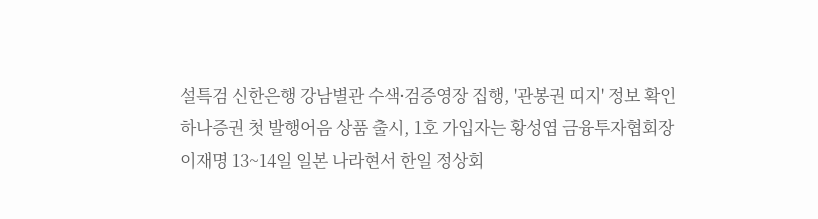설특검 신한은행 강남별관 수색ᐧ검증영장 집행, '관봉권 띠지' 정보 확인
하나증권 첫 발행어음 상품 출시, 1호 가입자는 황성엽 금융투자협회장
이재명 13~14일 일본 나라현서 한일 정상회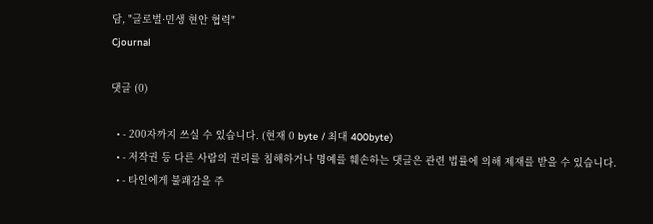담, "글로벌·민생 현안 협력"
Cjournal

댓글 (0)

  • - 200자까지 쓰실 수 있습니다. (현재 0 byte / 최대 400byte)
  • - 저작권 등 다른 사람의 권리를 침해하거나 명예를 훼손하는 댓글은 관련 법률에 의해 제재를 받을 수 있습니다.
  • - 타인에게 불쾌감을 주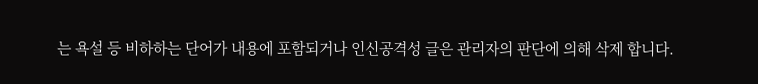는 욕설 등 비하하는 단어가 내용에 포함되거나 인신공격성 글은 관리자의 판단에 의해 삭제 합니다.